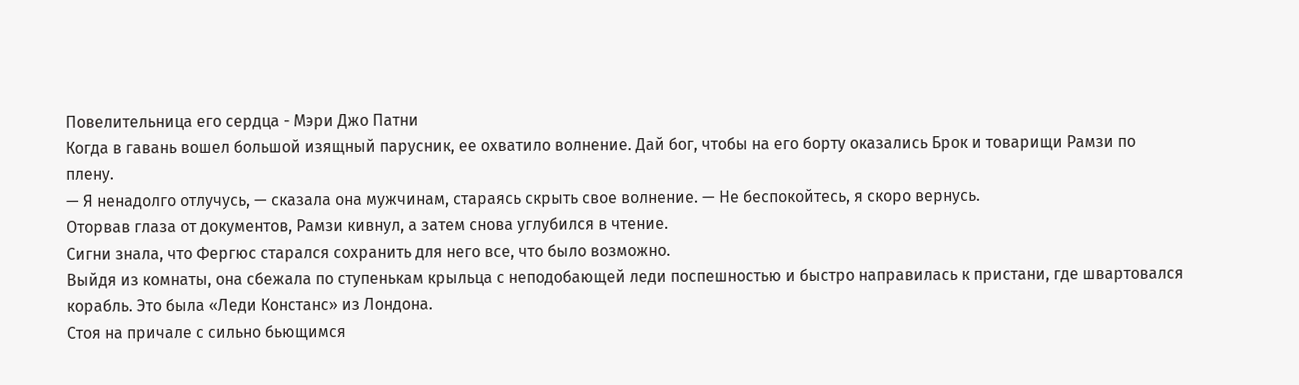Повелительница его сердца - Мэри Джо Патни
Когда в гавань вошел большой изящный парусник, ее охватило волнение. Дай бог, чтобы на его борту оказались Брок и товарищи Рамзи по плену.
— Я ненадолго отлучусь, — сказала она мужчинам, стараясь скрыть свое волнение. — Не беспокойтесь, я скоро вернусь.
Оторвав глаза от документов, Рамзи кивнул, а затем снова углубился в чтение.
Сигни знала, что Фергюс старался сохранить для него все, что было возможно.
Выйдя из комнаты, она сбежала по ступенькам крыльца с неподобающей леди поспешностью и быстро направилась к пристани, где швартовался корабль. Это была «Леди Констанс» из Лондона.
Стоя на причале с сильно бьющимся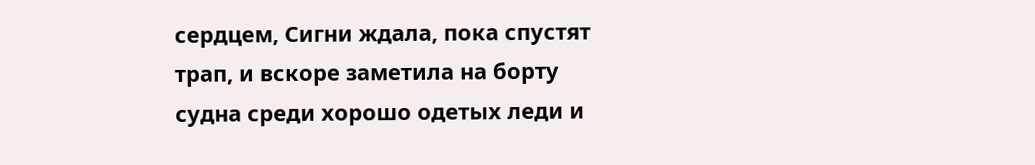сердцем, Сигни ждала, пока спустят трап, и вскоре заметила на борту судна среди хорошо одетых леди и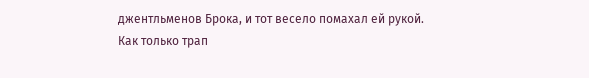джентльменов Брока, и тот весело помахал ей рукой.
Как только трап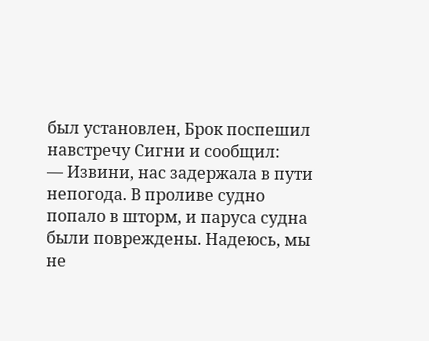был установлен, Брок поспешил навстречу Сигни и сообщил:
— Извини, нас задержала в пути непогода. В проливе судно попало в шторм, и паруса судна были повреждены. Надеюсь, мы не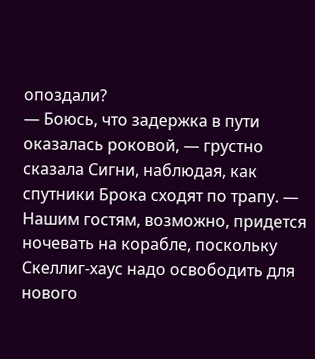опоздали?
— Боюсь, что задержка в пути оказалась роковой, — грустно сказала Сигни, наблюдая, как спутники Брока сходят по трапу. — Нашим гостям, возможно, придется ночевать на корабле, поскольку Скеллиг-хаус надо освободить для нового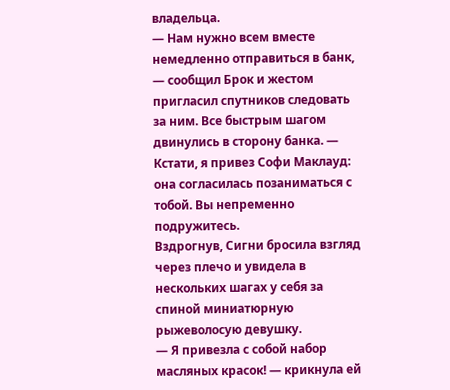владельца.
— Нам нужно всем вместе немедленно отправиться в банк, — сообщил Брок и жестом пригласил спутников следовать за ним. Все быстрым шагом двинулись в сторону банка. — Кстати, я привез Софи Маклауд: она согласилась позаниматься с тобой. Вы непременно подружитесь.
Вздрогнув, Сигни бросила взгляд через плечо и увидела в нескольких шагах у себя за спиной миниатюрную рыжеволосую девушку.
— Я привезла с собой набор масляных красок! — крикнула ей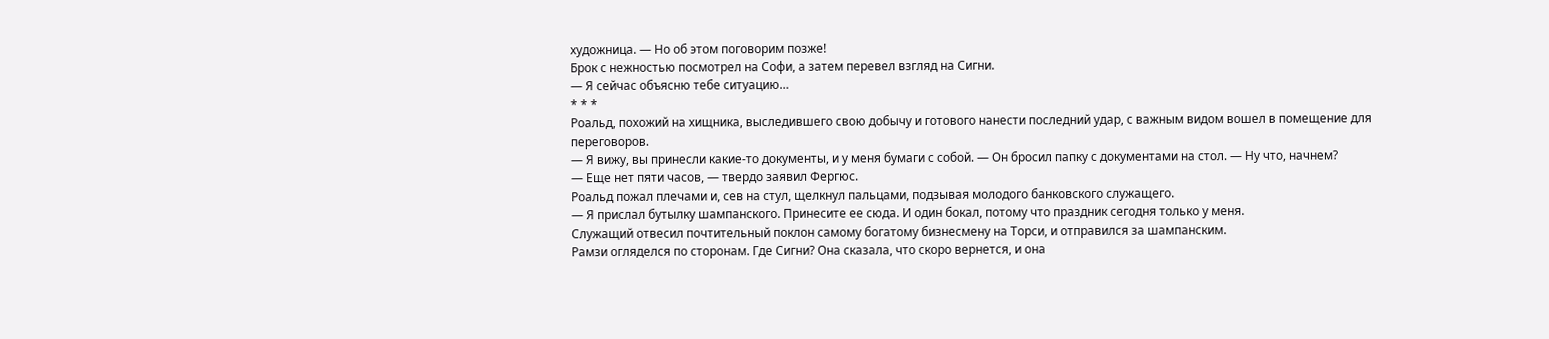художница. — Но об этом поговорим позже!
Брок с нежностью посмотрел на Софи, а затем перевел взгляд на Сигни.
— Я сейчас объясню тебе ситуацию…
* * *
Роальд, похожий на хищника, выследившего свою добычу и готового нанести последний удар, с важным видом вошел в помещение для переговоров.
— Я вижу, вы принесли какие-то документы, и у меня бумаги с собой. — Он бросил папку с документами на стол. — Ну что, начнем?
— Еще нет пяти часов, — твердо заявил Фергюс.
Роальд пожал плечами и, сев на стул, щелкнул пальцами, подзывая молодого банковского служащего.
— Я прислал бутылку шампанского. Принесите ее сюда. И один бокал, потому что праздник сегодня только у меня.
Служащий отвесил почтительный поклон самому богатому бизнесмену на Торси, и отправился за шампанским.
Рамзи огляделся по сторонам. Где Сигни? Она сказала, что скоро вернется, и она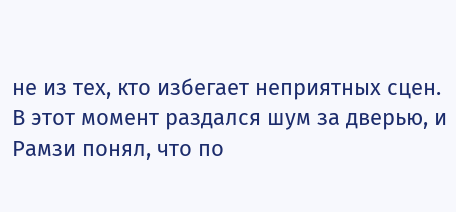не из тех, кто избегает неприятных сцен.
В этот момент раздался шум за дверью, и Рамзи понял, что по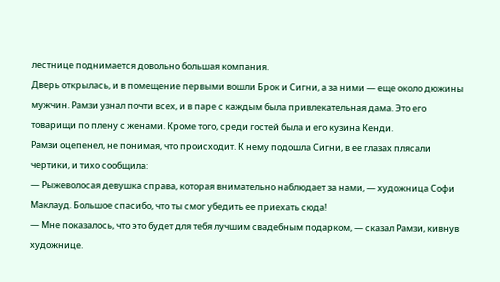лестнице поднимается довольно большая компания.
Дверь открылась, и в помещение первыми вошли Брок и Сигни, а за ними — еще около дюжины мужчин. Рамзи узнал почти всех, и в паре с каждым была привлекательная дама. Это его товарищи по плену с женами. Кроме того, среди гостей была и его кузина Кенди.
Рамзи оцепенел, не понимая, что происходит. К нему подошла Сигни, в ее глазах плясали чертики, и тихо сообщила:
— Рыжеволосая девушка справа, которая внимательно наблюдает за нами, — художница Софи Маклауд. Большое спасибо, что ты смог убедить ее приехать сюда!
— Мне показалось, что это будет для тебя лучшим свадебным подарком, — сказал Рамзи, кивнув художнице.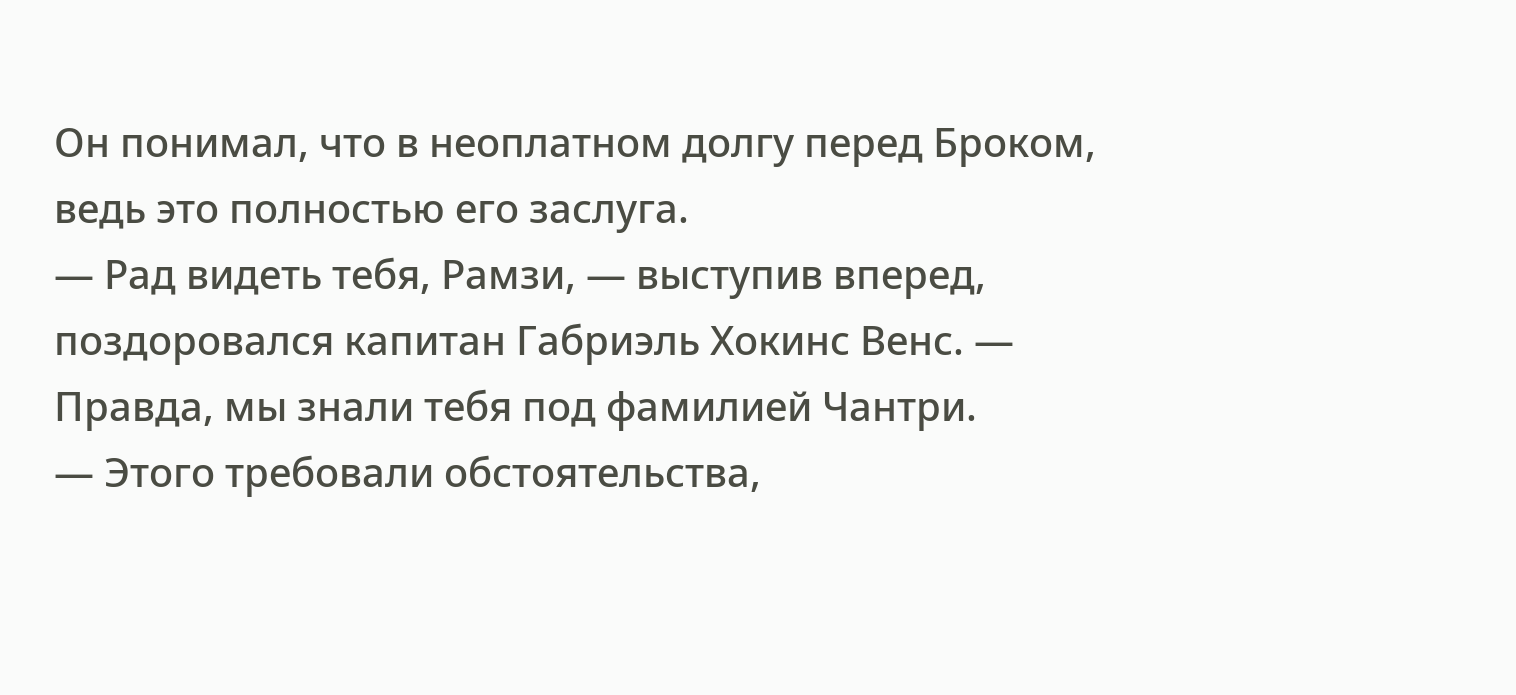Он понимал, что в неоплатном долгу перед Броком, ведь это полностью его заслуга.
— Рад видеть тебя, Рамзи, — выступив вперед, поздоровался капитан Габриэль Хокинс Венс. — Правда, мы знали тебя под фамилией Чантри.
— Этого требовали обстоятельства,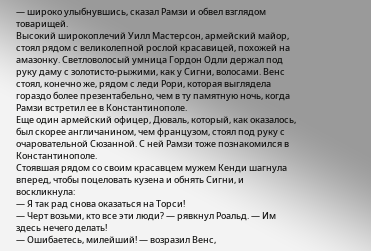— широко улыбнувшись, сказал Рамзи и обвел взглядом товарищей.
Высокий широкоплечий Уилл Мастерсон, армейский майор, стоял рядом с великолепной рослой красавицей, похожей на амазонку. Светловолосый умница Гордон Одли держал под руку даму с золотисто-рыжими, как у Сигни, волосами. Венс стоял, конечно же, рядом с леди Рори, которая выглядела гораздо более презентабельно, чем в ту памятную ночь, когда Рамзи встретил ее в Константинополе.
Еще один армейский офицер, Дюваль, который, как оказалось, был скорее англичанином, чем французом, стоял под руку с очаровательной Сюзанной. С ней Рамзи тоже познакомился в Константинополе.
Стоявшая рядом со своим красавцем мужем Кенди шагнула вперед, чтобы поцеловать кузена и обнять Сигни, и воскликнула:
— Я так рад снова оказаться на Торси!
— Черт возьми, кто все эти люди? — рявкнул Роальд. — Им здесь нечего делать!
— Ошибаетесь, милейший! — возразил Венс,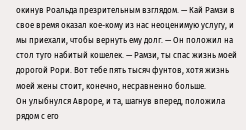окинув Роальда презрительным взглядом. — Кай Рамзи в свое время оказал кое-кому из нас неоценимую услугу, и мы приехали, чтобы вернуть ему долг. — Он положил на стол туго набитый кошелек. — Рамзи, ты спас жизнь моей дорогой Рори. Вот тебе пять тысяч фунтов, хотя жизнь моей жены стоит, конечно, несравненно больше.
Он улыбнулся Авроре, и та, шагнув вперед, положила рядом с его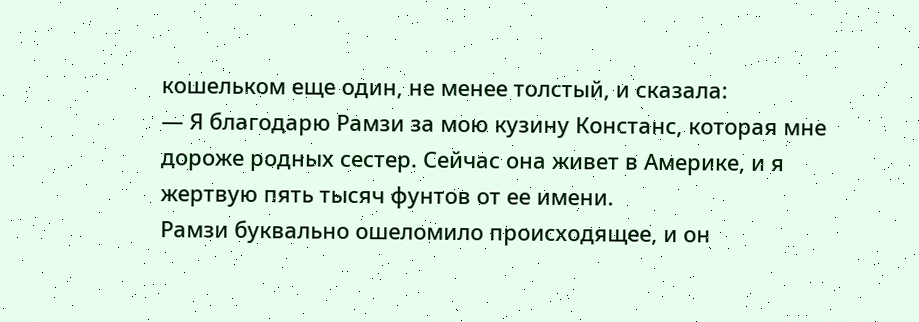кошельком еще один, не менее толстый, и сказала:
— Я благодарю Рамзи за мою кузину Констанс, которая мне дороже родных сестер. Сейчас она живет в Америке, и я жертвую пять тысяч фунтов от ее имени.
Рамзи буквально ошеломило происходящее, и он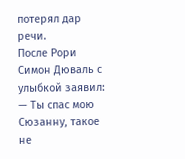потерял дар речи.
После Рори Симон Дюваль с улыбкой заявил:
— Ты спас мою Сюзанну, такое не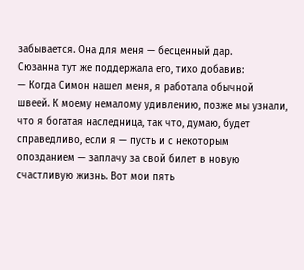забывается. Она для меня — бесценный дар.
Сюзанна тут же поддержала его, тихо добавив:
— Когда Симон нашел меня, я работала обычной швеей. К моему немалому удивлению, позже мы узнали, что я богатая наследница, так что, думаю, будет справедливо, если я — пусть и с некоторым опозданием — заплачу за свой билет в новую счастливую жизнь. Вот мои пять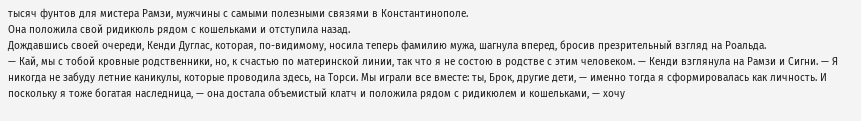тысяч фунтов для мистера Рамзи, мужчины с самыми полезными связями в Константинополе.
Она положила свой ридикюль рядом с кошельками и отступила назад.
Дождавшись своей очереди, Кенди Дуглас, которая, по-видимому, носила теперь фамилию мужа, шагнула вперед, бросив презрительный взгляд на Роальда.
— Кай, мы с тобой кровные родственники, но, к счастью по материнской линии, так что я не состою в родстве с этим человеком. — Кенди взглянула на Рамзи и Сигни. — Я никогда не забуду летние каникулы, которые проводила здесь, на Торси. Мы играли все вместе: ты, Брок, другие дети, — именно тогда я сформировалась как личность. И поскольку я тоже богатая наследница, — она достала объемистый клатч и положила рядом с ридикюлем и кошельками, — хочу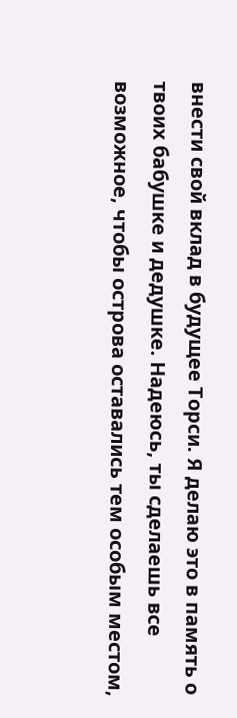внести свой вклад в будущее Торси. Я делаю это в память о твоих бабушке и дедушке. Надеюсь, ты сделаешь все возможное, чтобы острова оставались тем особым местом,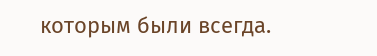которым были всегда.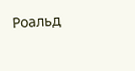Роальд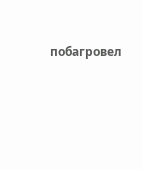побагровел